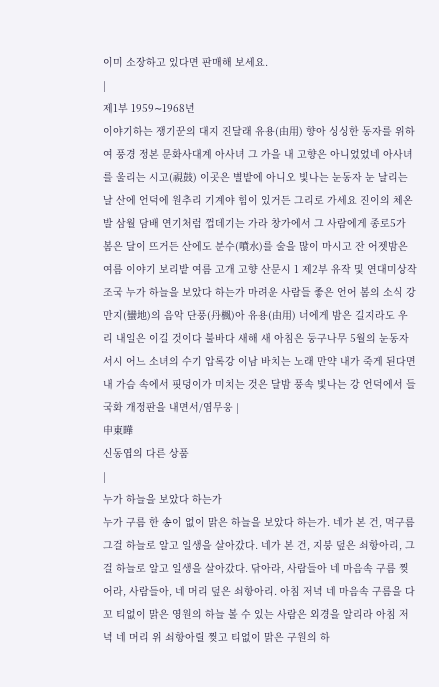이미 소장하고 있다면 판매해 보세요.
|
제1부 1959∼1968년
이야기하는 쟁기꾼의 대지 진달래 유용(由用) 향아 싱싱한 동자를 위하여 풍경 정본 문화사대계 아사녀 그 가을 내 고향은 아니었었네 아사녀를 울리는 시고(視鼓) 이곳은 별밭에 아니오 빛나는 눈동자 눈 날리는 날 산에 언덕에 원추리 기계야 힘이 있거든 그리로 가세요 진이의 체온 발 삼월 담배 연기처럼 껍데기는 가라 창가에서 그 사람에게 종로5가 봄은 달이 뜨거든 산에도 분수(噴水)를 술을 많이 마시고 잔 어젯밤은 여름 이야기 보리밭 여름 고개 고향 산문시 1 제2부 유작 및 연대미상작 조국 누가 하늘을 보았다 하는가 마려운 사람들 좋은 언어 봄의 소식 강 만지(蠻地)의 음악 단풍(丹楓)아 유용(由用) 너에게 밤은 길지라도 우리 내일은 이길 것이다 불바다 새해 새 아침은 둥구나무 5월의 눈동자 서시 어느 소녀의 수기 압록강 이남 바치는 노래 만약 내가 죽게 된다면 내 가슴 속에서 핏덩이가 미치는 것은 달밤 풍속 빛나는 강 언덕에서 들국화 개정판을 내면서/염무웅 |
申東曄
신동엽의 다른 상품
|
누가 하늘을 보았다 하는가
누가 구름 한 송이 없이 맑은 하늘을 보았다 하는가. 네가 본 건, 먹구름 그걸 하늘로 알고 일생을 살아갔다. 네가 본 건, 지붕 덮은 쇠항아리, 그걸 하늘로 알고 일생을 살아갔다. 닦아라, 사람들아 네 마음속 구름 찢어라, 사람들아, 네 머리 덮은 쇠항아리. 아침 저녁 네 마음속 구름을 다꼬 티없이 맑은 영원의 하늘 볼 수 있는 사람은 외경을 알리라 아침 저녁 네 머리 위 쇠항아릴 찢고 티없이 맑은 구원의 하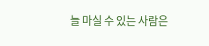늘 마실 수 있는 사람은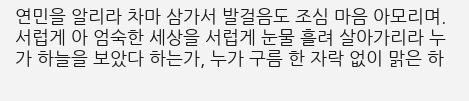연민을 알리라 차마 삼가서 발걸음도 조심 마음 아모리며. 서럽게 아 엄숙한 세상을 서럽게 눈물 흘려 살아가리라 누가 하늘을 보았다 하는가, 누가 구름 한 자락 없이 맑은 하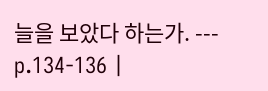늘을 보았다 하는가. --- p.134-136 |